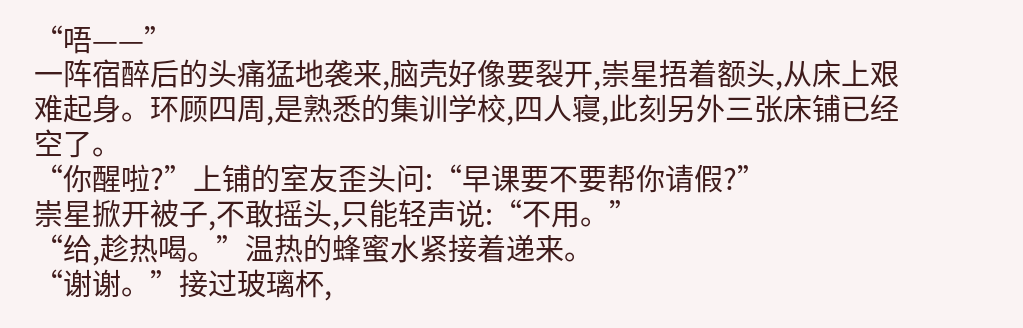“唔——”
一阵宿醉后的头痛猛地袭来,脑壳好像要裂开,崇星捂着额头,从床上艰难起身。环顾四周,是熟悉的集训学校,四人寝,此刻另外三张床铺已经空了。
“你醒啦?”上铺的室友歪头问:“早课要不要帮你请假?”
崇星掀开被子,不敢摇头,只能轻声说:“不用。”
“给,趁热喝。”温热的蜂蜜水紧接着递来。
“谢谢。”接过玻璃杯,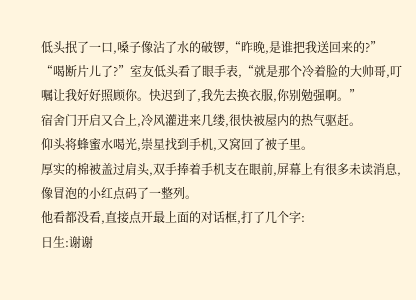低头抿了一口,嗓子像沾了水的破锣,“昨晚,是谁把我送回来的?”
“喝断片儿了?”室友低头看了眼手表,“就是那个冷着脸的大帅哥,叮嘱让我好好照顾你。快迟到了,我先去换衣服,你别勉强啊。”
宿舍门开启又合上,冷风灌进来几缕,很快被屋内的热气驱赶。
仰头将蜂蜜水喝光,崇星找到手机,又窝回了被子里。
厚实的棉被盖过肩头,双手捧着手机支在眼前,屏幕上有很多未读消息,像冒泡的小红点码了一整列。
他看都没看,直接点开最上面的对话框,打了几个字:
日生:谢谢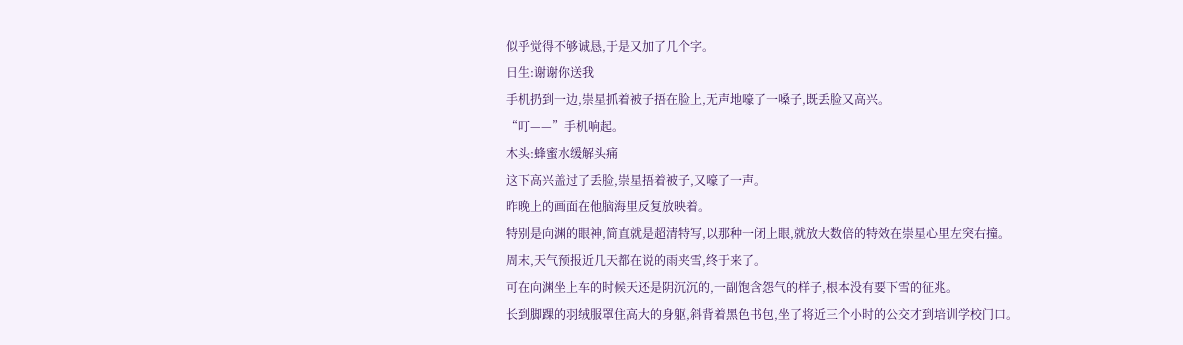似乎觉得不够诚恳,于是又加了几个字。
日生:谢谢你送我
手机扔到一边,崇星抓着被子捂在脸上,无声地嚎了一嗓子,既丢脸又高兴。
“叮——”手机响起。
木头:蜂蜜水缓解头痛
这下高兴盖过了丢脸,崇星捂着被子,又嚎了一声。
昨晚上的画面在他脑海里反复放映着。
特别是向渊的眼神,简直就是超清特写,以那种一闭上眼,就放大数倍的特效在崇星心里左突右撞。
周末,天气预报近几天都在说的雨夹雪,终于来了。
可在向渊坐上车的时候天还是阴沉沉的,一副饱含怨气的样子,根本没有要下雪的征兆。
长到脚踝的羽绒服罩住高大的身躯,斜背着黑色书包,坐了将近三个小时的公交才到培训学校门口。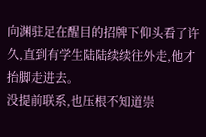向渊驻足在醒目的招牌下仰头看了许久,直到有学生陆陆续续往外走,他才抬脚走进去。
没提前联系,也压根不知道崇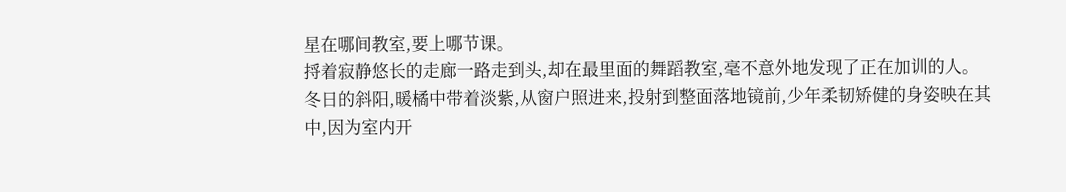星在哪间教室,要上哪节课。
捋着寂静悠长的走廊一路走到头,却在最里面的舞蹈教室,毫不意外地发现了正在加训的人。
冬日的斜阳,暖橘中带着淡紫,从窗户照进来,投射到整面落地镜前,少年柔韧矫健的身姿映在其中,因为室内开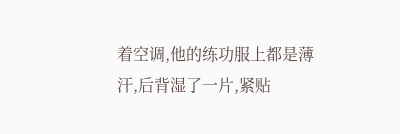着空调,他的练功服上都是薄汗,后背湿了一片,紧贴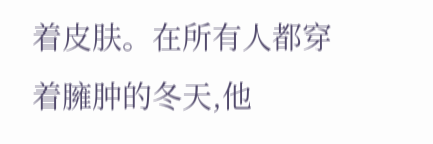着皮肤。在所有人都穿着臃肿的冬天,他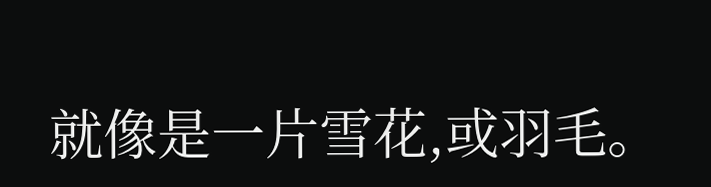就像是一片雪花,或羽毛。